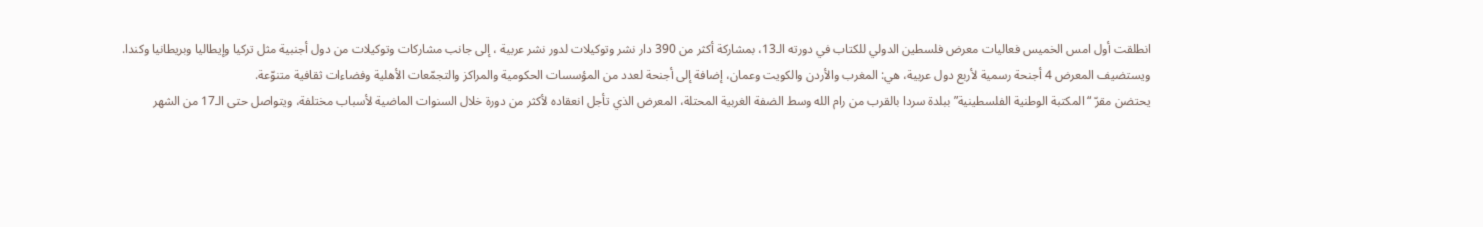انطلقت أول امس الخميس فعاليات معرض فلسطين الدولي للكتاب في دورته الـ13، بمشاركة أكثر من 390 دار نشر وتوكيلات لدور نشر عربية ، إلى جانب مشاركات وتوكيلات من دول أجنبية مثل تركيا وإيطاليا وبريطانيا وكندا.
ويستضيف المعرض 4 أجنحة رسمية لأربع دول عربية، هي: المغرب والأردن والكويت وعمان، إضافة إلى أجنحة لعدد من المؤسسات الحكومية والمراكز والتجمّعات الأهلية وفضاءات ثقافية متنوّعة.
يحتضن مقرّ “المكتبة الوطنية الفلسطينية” ببلدة سردا بالقرب من رام الله وسط الضفة الغربية المحتلة، المعرض الذي تأجل انعقاده لأكثر من دورة خلال السنوات الماضية لأسباب مختلفة، ويتواصل حتى الـ17 من الشهر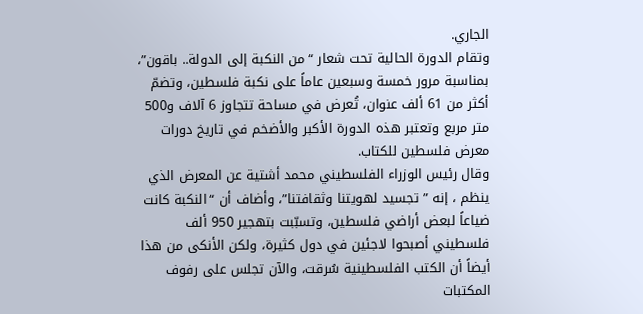الجاري.
وتقام الدورة الحالية تحت شعار “من النكبة إلى الدولة.. باقون”، بمناسبة مرور خمسة وسبعين عاماً على نكبة فلسطين، وتضمّ أكثر من 61 ألف عنوان، تُعرض في مساحة تتجاوز 6 آلاف و500 متر مربع وتعتبر هذه الدورة الأكبر والأضخم في تاريخ دورات معرض فلسطين للكتاب.
وقال رئيس الوزراء الفلسطيني محمد أشتية عن المعرض الذي ينظم ، إنه ” تجسيد لهويتنا وثقافتنا”، وأضاف أن “النكبة كانت ضياعاً لبعض أراضي فلسطين، وتسبّبت بتهجير 950 ألف فلسطيني أصبحوا لاجئين في دول كثيرة، ولكن الأنكى من هذا أيضاً أن الكتب الفلسطينية سُرقت، والآن تجلس على رفوف المكتبات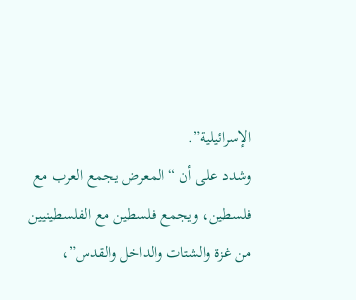الإسرائيلية”.
وشدد على أن “المعرض يجمع العرب مع فلسطين، ويجمع فلسطين مع الفلسطينيين من غزة والشتات والداخل والقدس”،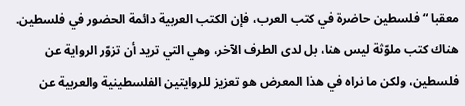معقبا “فلسطين حاضرة في كتب العرب، فإن الكتب العربية دائمة الحضور في فلسطين. هناك كتب ملوّثة ليس هنا، بل لدى الطرف الآخر، وهي التي تريد أن تزوّر الرواية عن فلسطين، ولكن ما نراه في هذا المعرض هو تعزيز للروايتين الفلسطينية والعربية عن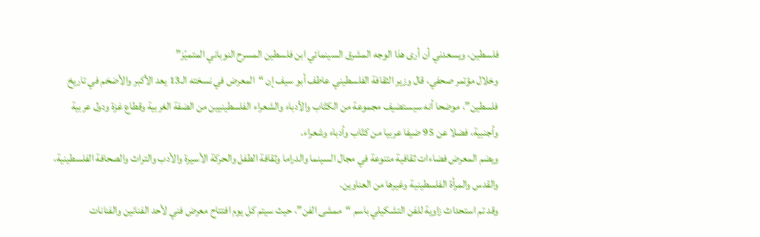فلسطين، ويسعدني أن أرى هذا الوجه المشرق السينمائي ابن فلسطين المسرح النوباني المتميّز”
وخلال مؤتمر صحفي، قال وزير الثقافة الفلسطيني عاطف أبو سيف إن “المعرض في نسخته الـ13 يعد الأكبر والأضخم في تاريخ فلسطين”، موضحا أنه سيستضيف مجموعة من الكتّاب والأدباء والشعراء الفلسطينيين من الضفة الغربية وقطاع غزة ودول عربية وأجنبية، فضلا عن 95 ضيفا عربيا من كتّاب وأدباء وشعراء.
ويضم المعرض فضاءات ثقافية متنوعة في مجال السينما والدراما وثقافة الطفل والحركة الأسيرة والأدب والتراث والصحافة الفلسطينية، والقدس والمرأة الفلسطينية وغيرها من العناوين.
وقد تم استحداث زاوية للفن التشكيلي باسم “ممشى الفن”، حيث سيتم كل يوم افتتاح معرض فني لأحد الفنانين والفنانات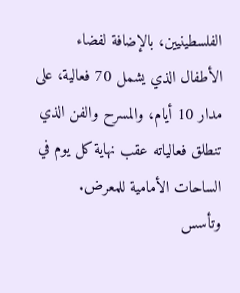الفلسطينيين، بالإضافة لفضاء الأطفال الذي يشمل 70 فعالية، على مدار 10 أيام، والمسرح والفن الذي تنطلق فعالياته عقب نهاية كل يوم في الساحات الأمامية للمعرض.
وتأسس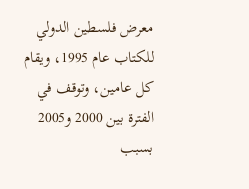معرض فلسطين الدولي للكتاب عام 1995، ويقام كل عامين، وتوقف في الفترة بين 2000 و2005 بسبب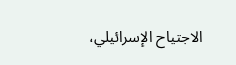الاجتياح الإسرائيلي،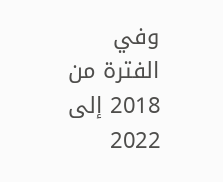وفي الفترة من 2018 إلى 2022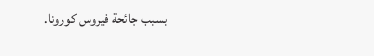بسبب جائحة فيروس كورونا.